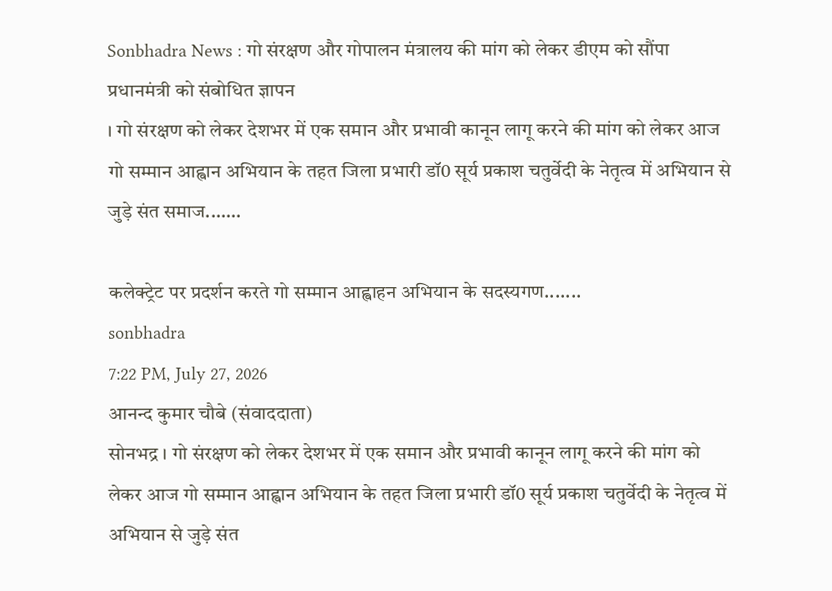Sonbhadra News : गो संरक्षण और गोपालन मंत्रालय की मांग को लेकर डीएम को सौंपा प्रधानमंत्री को संबोधित ज्ञापन
। गो संरक्षण को लेकर देशभर में एक समान और प्रभावी कानून लागू करने की मांग को लेकर आज गो सम्मान आह्वान अभियान के तहत जिला प्रभारी डॉ0 सूर्य प्रकाश चतुर्वेदी के नेतृत्व में अभियान से जुड़े संत समाज...….

कलेक्ट्रेट पर प्रदर्शन करते गो सम्मान आह्वाहन अभियान के सदस्यगण.......
sonbhadra
7:22 PM, July 27, 2026
आनन्द कुमार चौबे (संवाददाता)
सोनभद्र । गो संरक्षण को लेकर देशभर में एक समान और प्रभावी कानून लागू करने की मांग को लेकर आज गो सम्मान आह्वान अभियान के तहत जिला प्रभारी डॉ0 सूर्य प्रकाश चतुर्वेदी के नेतृत्व में अभियान से जुड़े संत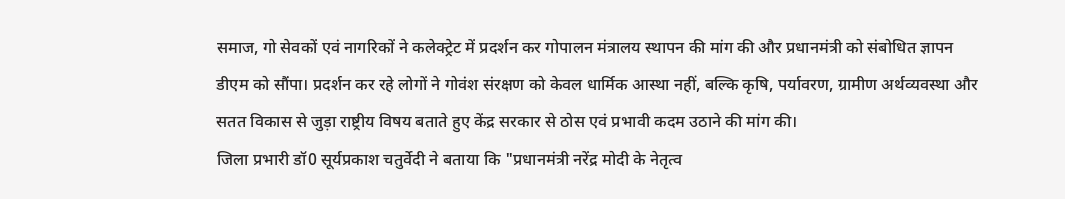समाज, गो सेवकों एवं नागरिकों ने कलेक्ट्रेट में प्रदर्शन कर गोपालन मंत्रालय स्थापन की मांग की और प्रधानमंत्री को संबोधित ज्ञापन डीएम को सौंपा। प्रदर्शन कर रहे लोगों ने गोवंश संरक्षण को केवल धार्मिक आस्था नहीं, बल्कि कृषि, पर्यावरण, ग्रामीण अर्थव्यवस्था और सतत विकास से जुड़ा राष्ट्रीय विषय बताते हुए केंद्र सरकार से ठोस एवं प्रभावी कदम उठाने की मांग की।
जिला प्रभारी डॉ0 सूर्यप्रकाश चतुर्वेदी ने बताया कि "प्रधानमंत्री नरेंद्र मोदी के नेतृत्व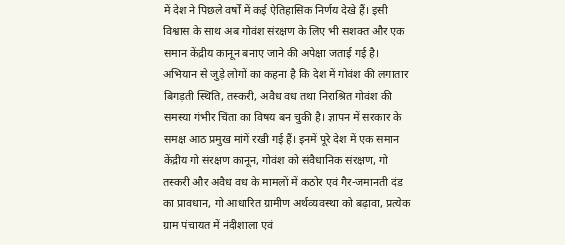में देश ने पिछले वर्षों में कई ऐतिहासिक निर्णय देखे हैं। इसी विश्वास के साथ अब गोवंश संरक्षण के लिए भी सशक्त और एक समान केंद्रीय कानून बनाए जाने की अपेक्षा जताई गई है। अभियान से जुड़े लोगों का कहना है कि देश में गोवंश की लगातार बिगड़ती स्थिति, तस्करी, अवैध वध तथा निराश्रित गोवंश की समस्या गंभीर चिंता का विषय बन चुकी है। ज्ञापन में सरकार के समक्ष आठ प्रमुख मांगें रखी गई हैं। इनमें पूरे देश में एक समान केंद्रीय गो संरक्षण कानून, गोवंश को संवैधानिक संरक्षण, गो तस्करी और अवैध वध के मामलों में कठोर एवं गैर-जमानती दंड का प्रावधान, गो आधारित ग्रामीण अर्थव्यवस्था को बढ़ावा, प्रत्येक ग्राम पंचायत में नंदीशाला एवं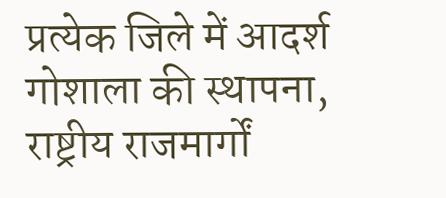प्रत्येक जिले में आदर्श गोशाला की स्थापना, राष्ट्रीय राजमार्गों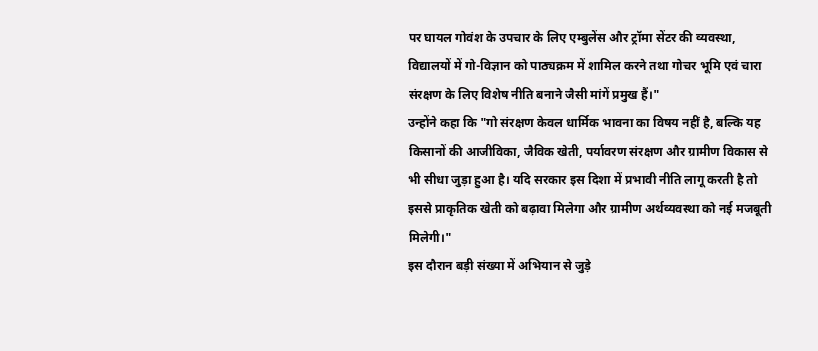पर घायल गोवंश के उपचार के लिए एम्बुलेंस और ट्रॉमा सेंटर की व्यवस्था, विद्यालयों में गो-विज्ञान को पाठ्यक्रम में शामिल करने तथा गोचर भूमि एवं चारा संरक्षण के लिए विशेष नीति बनाने जैसी मांगें प्रमुख हैं।"
उन्होंने कहा कि "गो संरक्षण केवल धार्मिक भावना का विषय नहीं है, बल्कि यह किसानों की आजीविका, जैविक खेती, पर्यावरण संरक्षण और ग्रामीण विकास से भी सीधा जुड़ा हुआ है। यदि सरकार इस दिशा में प्रभावी नीति लागू करती है तो इससे प्राकृतिक खेती को बढ़ावा मिलेगा और ग्रामीण अर्थव्यवस्था को नई मजबूती मिलेगी।"
इस दौरान बड़ी संख्या में अभियान से जुड़े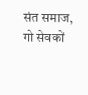संत समाज, गो सेवकों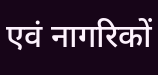एवं नागरिकों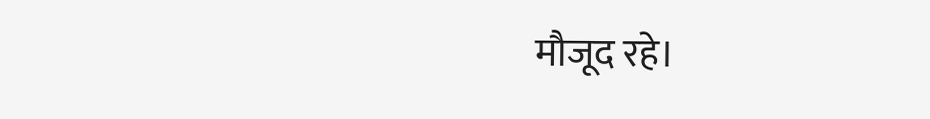मौजूद रहे।